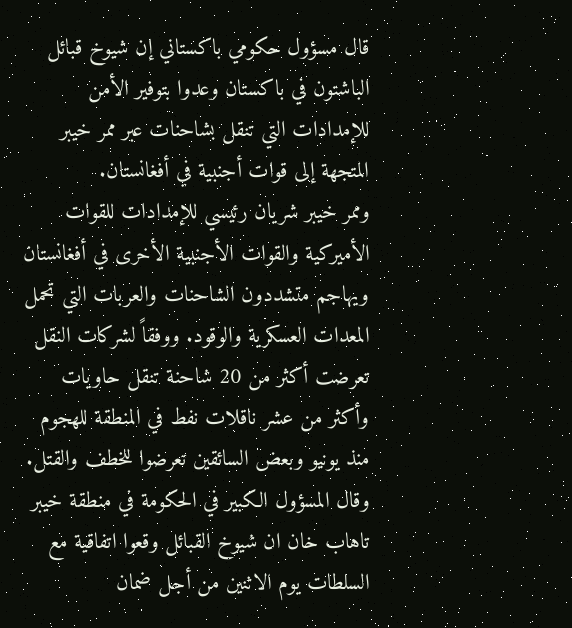قال مسؤول حكومي باكستاني إن شيوخ قبائل الباشتون في باكستان وعدوا بتوفير الأمن للإمدادات التي تنقل بشاحنات عبر ممر خيبر المتجهة إلى قوات أجنبية في أفغانستان.
وممر خيبر شريان رئيسي للإمدادات للقوات الأميركية والقوات الأجنبية الأخرى في أفغانستان ويهاجم متشددون الشاحنات والعربات التي تحمل المعدات العسكرية والوقود. ووفقاً لشركات النقل تعرضت أكثر من 20 شاحنة تنقل حاويات وأكثر من عشر ناقلات نفط في المنطقة للهجوم منذ يونيو وبعض السائقين تعرضوا للخطف والقتل.
وقال المسؤول الكبير في الحكومة في منطقة خيبر تاهاب خان ان شيوخ القبائل وقعوا اتفاقية مع السلطات يوم الاثنين من أجل ضمان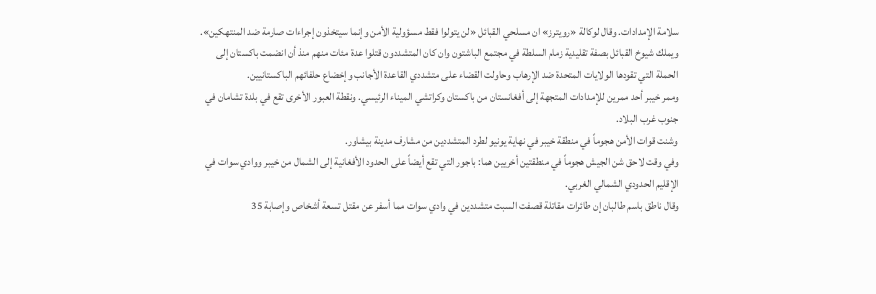سلامة الإمدادات. وقال لوكالة «رويترز» ان مسلحي القبائل «لن يتولوا فقط مسؤولية الأمن وإنما سيتخذون إجراءات صارمة ضد المنتهكين».
ويملك شيوخ القبائل بصفة تقليدية زمام السلطة في مجتمع الباشتون وان كان المتشددون قتلوا عدة مئات منهم منذ أن انضمت باكستان إلى الحملة التي تقودها الولايات المتحدة ضد الإرهاب وحاولت القضاء على متشددي القاعدة الأجانب وإخضاع حلفائهم الباكستانيين.
وممر خيبر أحد ممرين للإمدادات المتجهة إلى أفغانستان من باكستان وكراتشي الميناء الرئيسي. ونقطة العبور الأخرى تقع في بلدة تشامان في جنوب غرب البلاد.
وشنت قوات الأمن هجوماً في منطقة خيبر في نهاية يونيو لطرد المتشددين من مشارف مدينة بيشاور.
وفي وقت لاحق شن الجيش هجوماً في منطقتين أخريين هما: باجور التي تقع أيضاً على الحدود الأفغانية إلى الشمال من خيبر ووادي سوات في الإقليم الحدودي الشمالي الغربي.
وقال ناطق باسم طالبان إن طائرات مقاتلة قصفت السبت متشددين في وادي سوات مما أسفر عن مقتل تسعة أشخاص وإصابة 35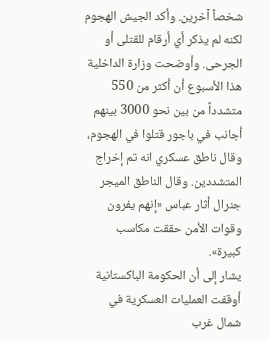شخصاً آخرين. وأكد الجيش الهجوم لكنه لم يذكر أي أرقام للقتلى أو الجرحى. وأوضحت وزارة الداخلية هذا الأسبوع أن أكثر من 550 متشدداً من بين نحو 3000 بينهم أجانب في باجور قتلوا في الهجوم، وقال ناطق عسكري انه تم إخراج المتشددين. وقال الناطق الميجر جنرال أثار عباس «إنهم يفرون وقوات الأمن حققت مكاسب كبيرة».
يشار إلى أن الحكومة الباكستانية أوقفت العمليات العسكرية في شمال غرب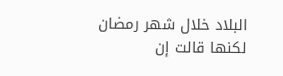البلاد خلال شهر رمضان لكنها قالت إن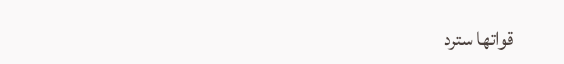قواتها سترد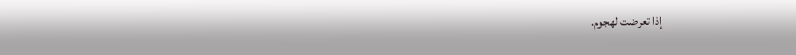إذا تعرضت لهجوم.